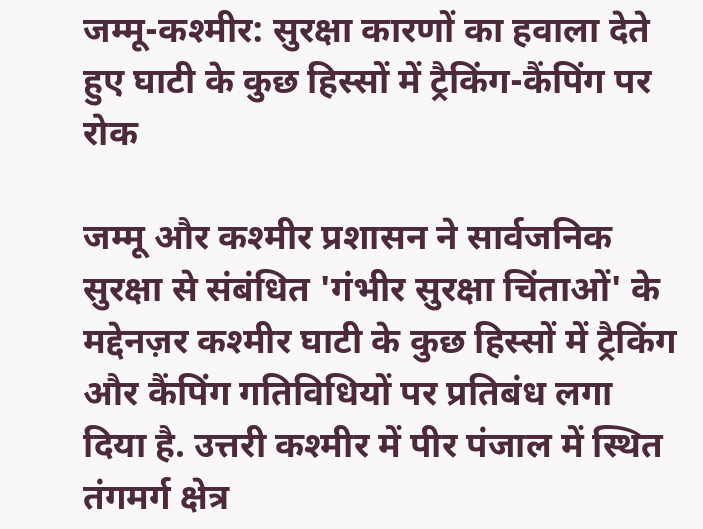जम्मू-कश्मीर: सुरक्षा कारणों का हवाला देते हुए घाटी के कुछ हिस्सों में ट्रैकिंग-कैंपिंग पर रोक

जम्मू और कश्मीर प्रशासन ने सार्वजनिक सुरक्षा से संबंधित 'गंभीर सुरक्षा चिंताओं' के मद्देनज़र कश्मीर घाटी के कुछ हिस्सों में ट्रैकिंग और कैंपिंग गतिविधियों पर प्रतिबंध लगा दिया है. उत्तरी कश्मीर में पीर पंजाल में स्थित तंगमर्ग क्षेत्र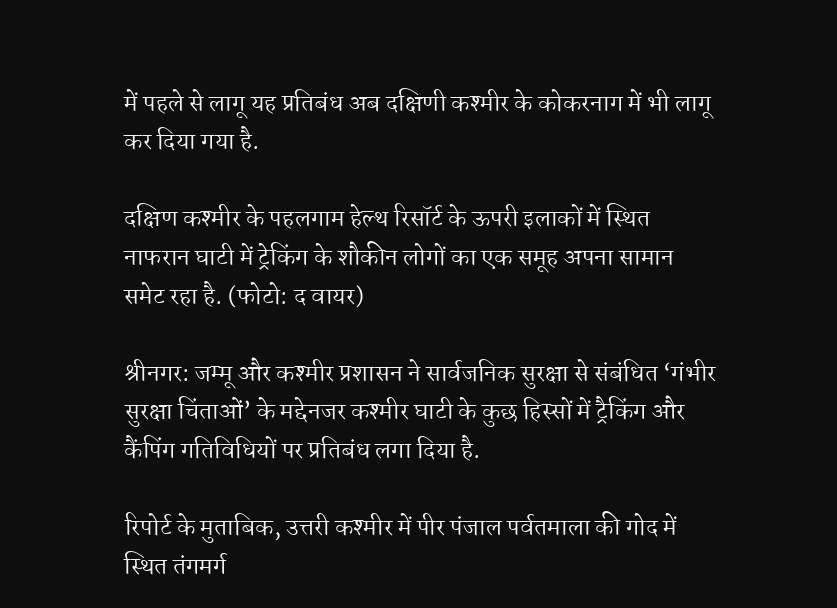में पहले से लागू यह प्रतिबंध अब दक्षिणी कश्मीर के कोकरनाग में भी लागू कर दिया गया है.

दक्षिण कश्मीर के पहलगाम हेल्थ रिसॉर्ट के ऊपरी इलाकों में स्थित नाफरान घाटी में ट्रेकिंग के शौकीन लोगों का एक समूह अपना सामान समेट रहा है. (फोटो: द वायर)

श्रीनगर: जम्मू और कश्मीर प्रशासन ने सार्वजनिक सुरक्षा से संबंधित ‘गंभीर सुरक्षा चिंताओं’ के मद्देनजर कश्मीर घाटी के कुछ हिस्सों में ट्रैकिंग और कैंपिंग गतिविधियों पर प्रतिबंध लगा दिया है.

रिपोर्ट के मुताबिक, उत्तरी कश्मीर में पीर पंजाल पर्वतमाला की गोद में स्थित तंगमर्ग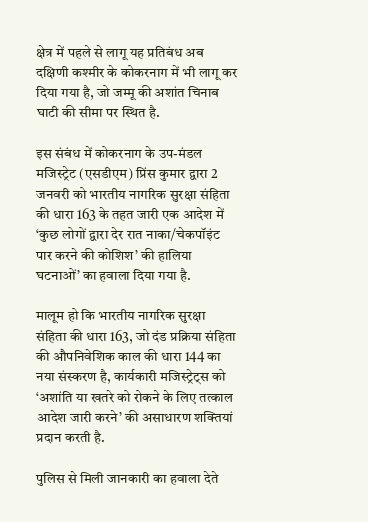क्षेत्र में पहले से लागू यह प्रतिबंध अब दक्षिणी कश्मीर के कोकरनाग में भी लागू कर दिया गया है, जो जम्मू की अशांत चिनाब घाटी की सीमा पर स्थित है.

इस संबंध में कोकरनाग के उप-मंडल मजिस्ट्रेट (एसडीएम) प्रिंस कुमार द्वारा 2 जनवरी को भारतीय नागरिक सुरक्षा संहिता की धारा 163 के तहत जारी एक आदेश में ‘कुछ लोगों द्वारा देर रात नाका/चेकपॉइंट पार करने की कोशिश’ की हालिया घटनाओं’ का हवाला दिया गया है.

मालूम हो कि भारतीय नागरिक सुरक्षा संहिता की धारा 163, जो दंड प्रक्रिया संहिता की औपनिवेशिक काल की धारा 144 का नया संस्करण है, कार्यकारी मजिस्ट्रेट्स को ‘अशांति या खतरे को रोकने के लिए तत्काल आदेश जारी करने’ की असाधारण शक्तियां प्रदान करती है.

पुलिस से मिली जानकारी का हवाला देते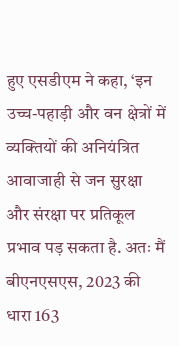हुए एसडीएम ने कहा, ‘इन उच्च-पहाड़ी और वन क्षेत्रों में व्यक्तियों की अनियंत्रित आवाजाही से जन सुरक्षा और संरक्षा पर प्रतिकूल प्रभाव पड़ सकता है. अतः मैं बीएनएसएस, 2023 की धारा 163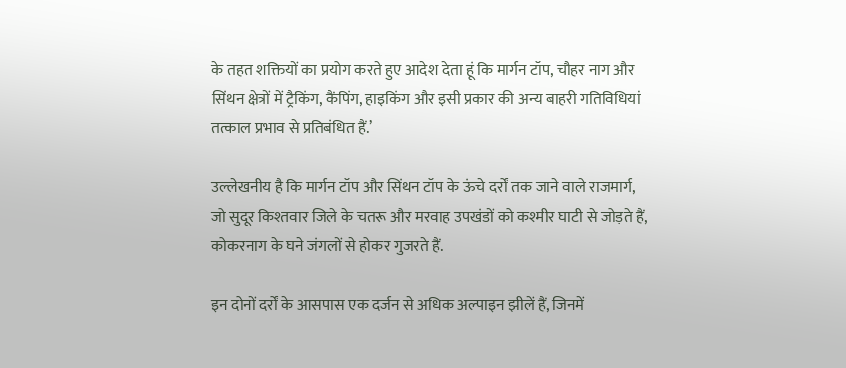के तहत शक्तियों का प्रयोग करते हुए आदेश देता हूं कि मार्गन टॉप, चौहर नाग और सिंथन क्षेत्रों में ट्रैकिंग, कैंपिंग, हाइकिंग और इसी प्रकार की अन्य बाहरी गतिविधियां तत्काल प्रभाव से प्रतिबंधित हैं.’

उल्लेखनीय है कि मार्गन टॉप और सिंथन टॉप के ऊंचे दर्रों तक जाने वाले राजमार्ग, जो सुदूर किश्तवार जिले के चतरू और मरवाह उपखंडों को कश्मीर घाटी से जोड़ते हैं, कोकरनाग के घने जंगलों से होकर गुजरते हैं.

इन दोनों दर्रों के आसपास एक दर्जन से अधिक अल्पाइन झीलें हैं, जिनमें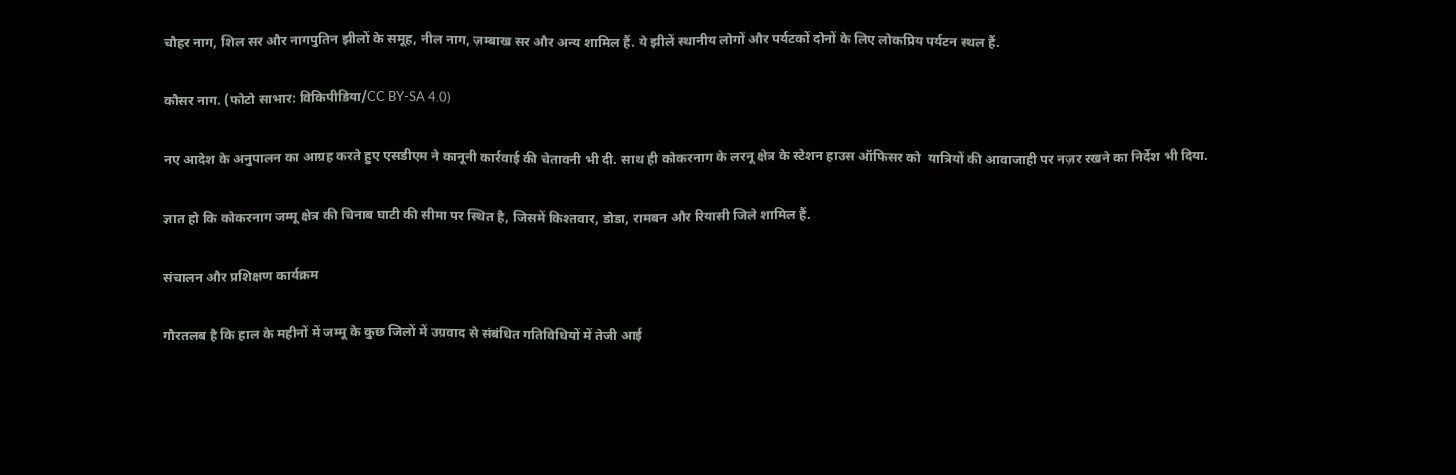चौहर नाग, शिल सर और नागपुतिन झीलों के समूह, नील नाग, ज़म्बाख सर और अन्य शामिल हैं. ये झीलें स्थानीय लोगों और पर्यटकों दोनों के लिए लोकप्रिय पर्यटन स्थल हैं.

कौसर नाग. (फोटो साभार: विकिपीडिया/CC BY-SA 4.0)

नए आदेश के अनुपालन का आग्रह करते हुए एसडीएम ने कानूनी कार्रवाई की चेतावनी भी दी. साथ ही कोकरनाग के लरनू क्षेत्र के स्टेशन हाउस ऑफिसर को  यात्रियों की आवाजाही पर नज़र रखने का निर्देश भी दिया.

ज्ञात हो कि कोकरनाग जम्मू क्षेत्र की चिनाब घाटी की सीमा पर स्थित है, जिसमें किश्तवार, डोडा, रामबन और रियासी जिले शामिल हैं.

संचालन और प्रशिक्षण कार्यक्रम

गौरतलब है कि हाल के महीनों में जम्मू के कुछ जिलों में उग्रवाद से संबंधित गतिविधियों में तेजी आई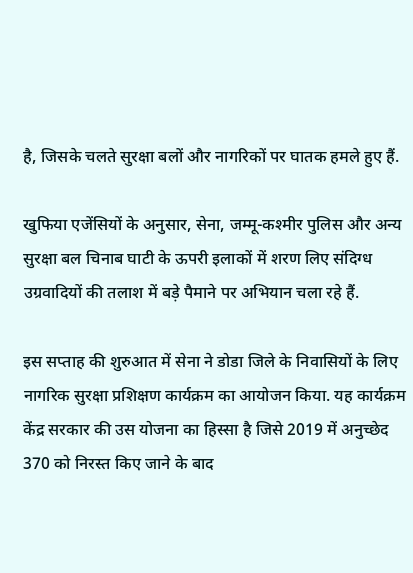है, जिसके चलते सुरक्षा बलों और नागरिकों पर घातक हमले हुए हैं.

खुफिया एजेंसियों के अनुसार, सेना, जम्मू-कश्मीर पुलिस और अन्य सुरक्षा बल चिनाब घाटी के ऊपरी इलाकों में शरण लिए संदिग्ध उग्रवादियों की तलाश में बड़े पैमाने पर अभियान चला रहे हैं.

इस सप्ताह की शुरुआत में सेना ने डोडा जिले के निवासियों के लिए नागरिक सुरक्षा प्रशिक्षण कार्यक्रम का आयोजन किया. यह कार्यक्रम केंद्र सरकार की उस योजना का हिस्सा है जिसे 2019 में अनुच्छेद 370 को निरस्त किए जाने के बाद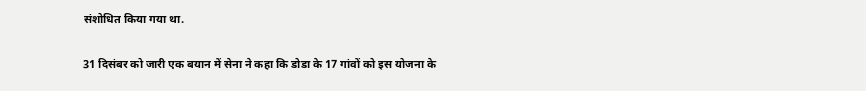संशोधित किया गया था.

31 दिसंबर को जारी एक बयान में सेना ने कहा कि डोडा के 17 गांवों को इस योजना के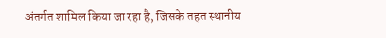अंतर्गत शामिल किया जा रहा है, जिसके तहत स्थानीय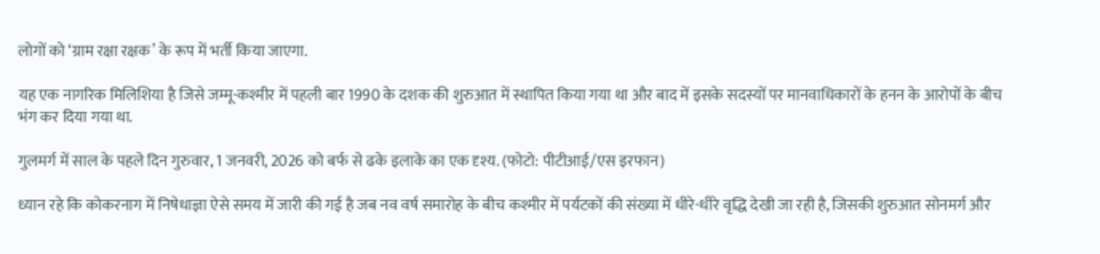लोगों को ‘ग्राम रक्षा रक्षक’ के रूप में भर्ती किया जाएगा.

यह एक नागरिक मिलिशिया है जिसे जम्मू-कश्मीर में पहली बार 1990 के दशक की शुरुआत में स्थापित किया गया था और बाद में इसके सदस्यों पर मानवाधिकारों के हनन के आरोपों के बीच भंग कर दिया गया था.

गुलमर्ग में साल के पहले दिन गुरुवार, 1 जनवरी, 2026 को बर्फ से ढके इलाके का एक दृश्य. (फोटो: पीटीआई/एस इरफान)

ध्यान रहे कि कोकरनाग में निषेधाज्ञा ऐसे समय में जारी की गई है जब नव वर्ष समारोह के बीच कश्मीर में पर्यटकों की संख्या में धीरे-धीरे वृद्धि देखी जा रही है, जिसकी शुरुआत सोनमर्ग और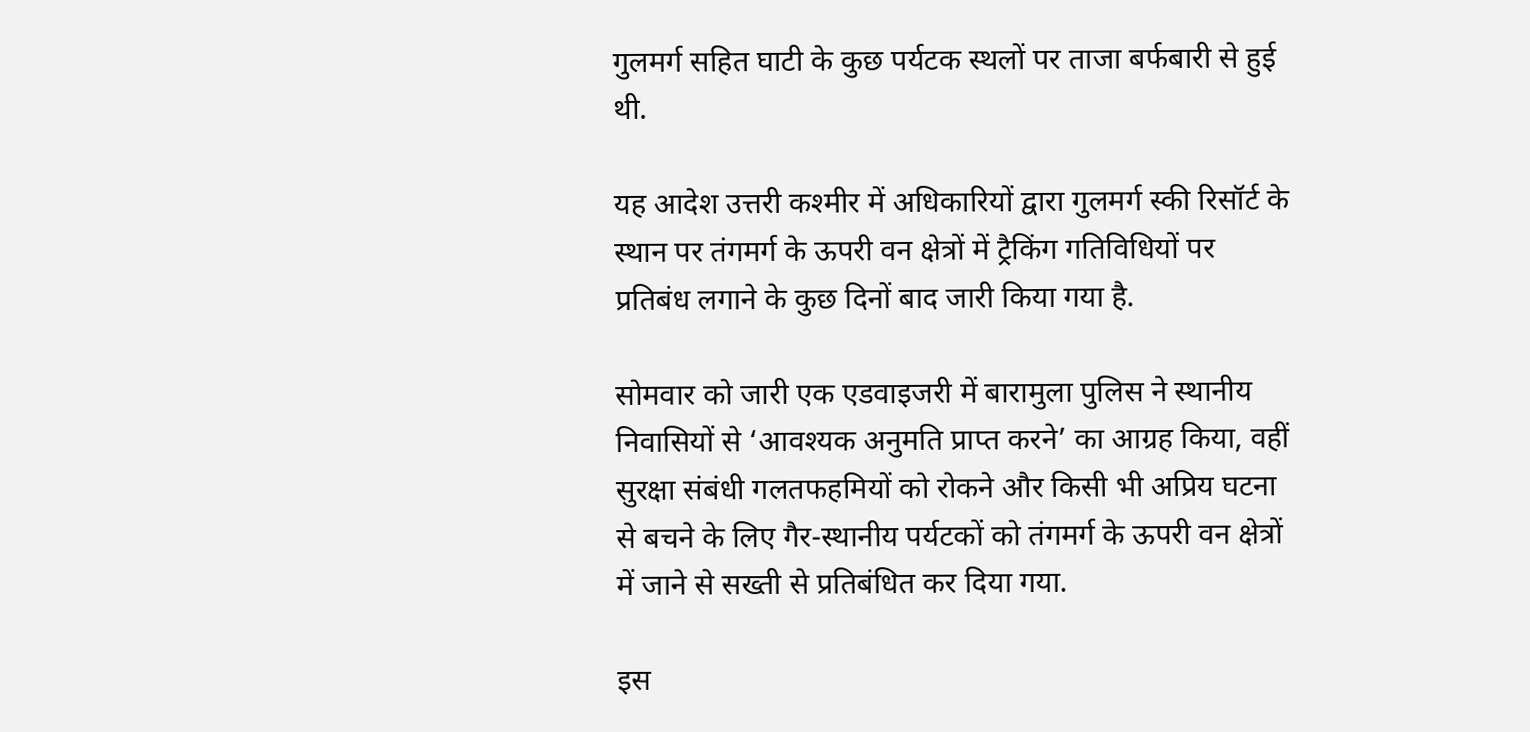गुलमर्ग सहित घाटी के कुछ पर्यटक स्थलों पर ताजा बर्फबारी से हुई थी.

यह आदेश उत्तरी कश्मीर में अधिकारियों द्वारा गुलमर्ग स्की रिसॉर्ट के स्थान पर तंगमर्ग के ऊपरी वन क्षेत्रों में ट्रैकिंग गतिविधियों पर प्रतिबंध लगाने के कुछ दिनों बाद जारी किया गया है.

सोमवार को जारी एक एडवाइजरी में बारामुला पुलिस ने स्थानीय निवासियों से ‘आवश्यक अनुमति प्राप्त करने’ का आग्रह किया, वहीं सुरक्षा संबंधी गलतफहमियों को रोकने और किसी भी अप्रिय घटना से बचने के लिए गैर-स्थानीय पर्यटकों को तंगमर्ग के ऊपरी वन क्षेत्रों में जाने से सख्ती से प्रतिबंधित कर दिया गया.

इस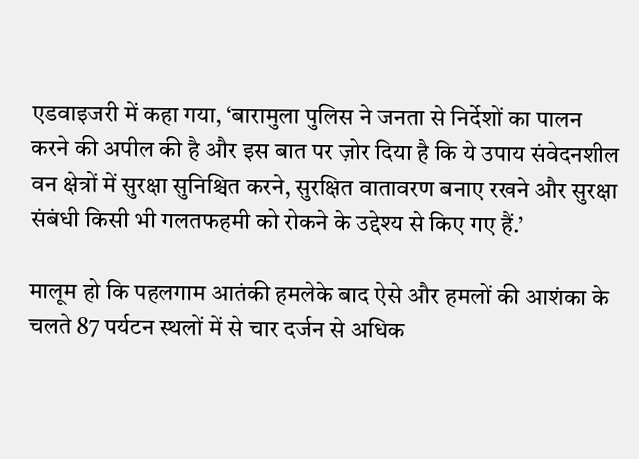एडवाइजरी में कहा गया, ‘बारामुला पुलिस ने जनता से निर्देशों का पालन करने की अपील की है और इस बात पर ज़ोर दिया है कि ये उपाय संवेदनशील वन क्षेत्रों में सुरक्षा सुनिश्चित करने, सुरक्षित वातावरण बनाए रखने और सुरक्षा संबंधी किसी भी गलतफहमी को रोकने के उद्देश्य से किए गए हैं.’

मालूम हो कि पहलगाम आतंकी हमलेके बाद ऐसे और हमलों की आशंका के चलते 87 पर्यटन स्थलों में से चार दर्जन से अधिक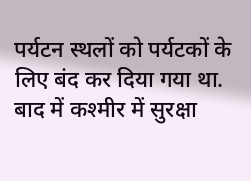पर्यटन स्थलों को पर्यटकों के लिए बंद कर दिया गया था. बाद में कश्मीर में सुरक्षा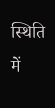स्थिति में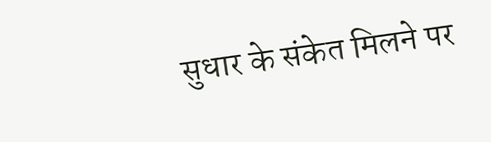सुधार के संकेत मिलने पर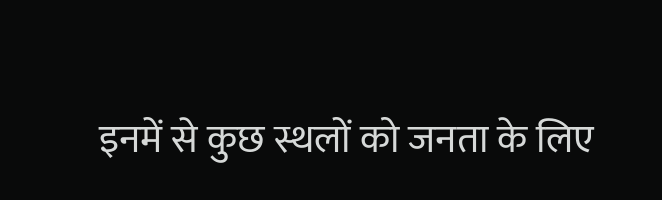इनमें से कुछ स्थलों को जनता के लिए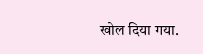खोल दिया गया.